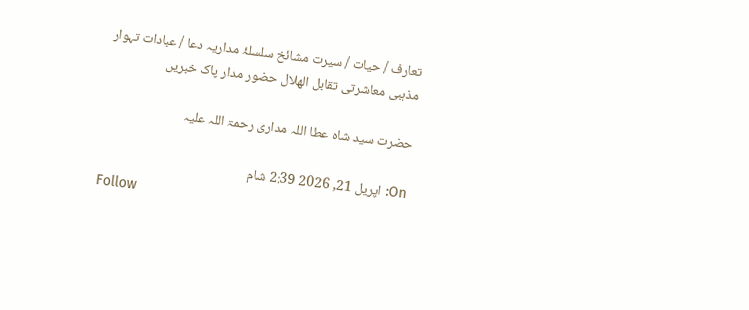تعارف / حیات / سیرت مشائخ سلسلۂ مداریہ دعا / عبادات تہوار مذہبی معاشرتی تقابل الھلال حضور مدار پاک خبریں

حضرت سید شاہ عطا اللہ مداری رحمۃ اللہ علیہ

On: اپریل 21, 2026 2:39 شام
Follow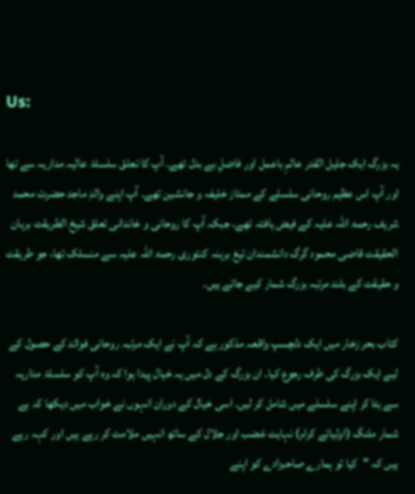Us:

یہ بزرگ ایک جلیل القدر عالمِ باعمل اور فاضلِ بے بدل تھے۔ آپ کا تعلق سلسلۂ عالیہ مداریہ سے تھا اور آپ اس عظیم روحانی سلسلے کے ممتاز خلیفہ و جانشین تھے۔ آپ اپنے والدِ ماجد حضرت محمد شریف رحمۃ اللہ علیہ کے فیض یافتہ تھے، جبکہ آپ کا روحانی و خاندانی تعلق شیخ الطریقت برہان الحقیقت قاضی محمود گرگ دانشمندان تیغ برہنہ کنتوری رحمۃ اللہ علیہ سے منسلک تھا، جو طریقت و حقیقت کے بلند مرتبہ بزرگ شمار کیے جاتے ہیں۔

کتاب بحر زخار میں ایک دلچسپ واقعہ مذکور ہے کہ آپ نے ایک مرتبہ روحانی فوائد کے حصول کے لیے ایک بزرگ کی طرف رجوع کیا۔ ان بزرگ کے دل میں یہ خیال پیدا ہوا کہ وہ آپ کو سلسلۂ مداریہ سے ہٹا کر اپنے سلسلے میں شامل کر لیں۔ اسی خیال کے دوران انہوں نے خواب میں دیکھا کہ بے شمار ملنگ (اولیائے کرام) نہایت غضب اور جلال کے ساتھ انہیں ملامت کر رہے ہیں اور کہہ رہے ہیں کہ "کیا تو ہمارے صاحبزادے کو اپنے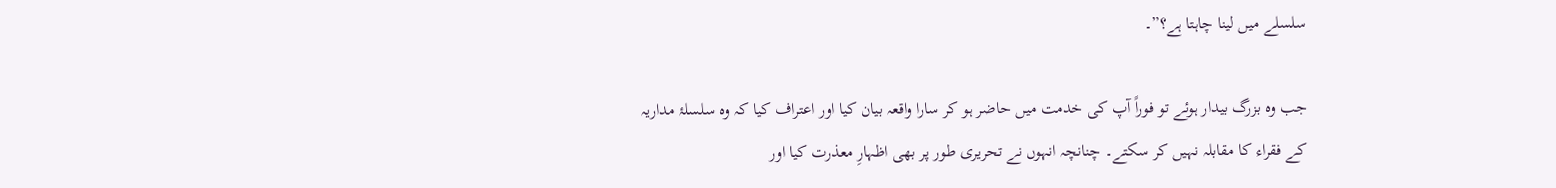سلسلے میں لینا چاہتا ہے؟”۔

جب وہ بزرگ بیدار ہوئے تو فوراً آپ کی خدمت میں حاضر ہو کر سارا واقعہ بیان کیا اور اعتراف کیا کہ وہ سلسلۂ مداریہ کے فقراء کا مقابلہ نہیں کر سکتے۔ چنانچہ انہوں نے تحریری طور پر بھی اظہارِ معذرت کیا اور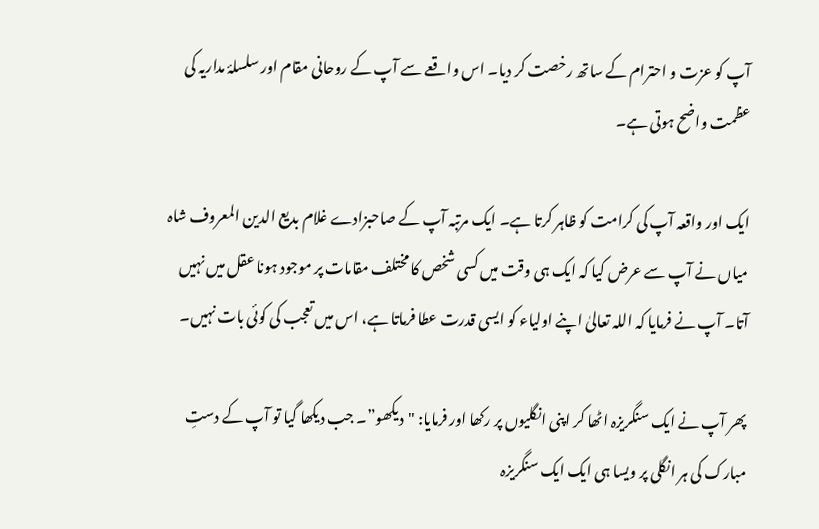آپ کو عزت و احترام کے ساتھ رخصت کر دیا۔ اس واقعے سے آپ کے روحانی مقام اور سلسلۂ مداریہ کی عظمت واضح ہوتی ہے۔

ایک اور واقعہ آپ کی کرامت کو ظاہر کرتا ہے۔ ایک مرتبہ آپ کے صاحبزادے غلام بدیع الدین المعروف شاہ میاں نے آپ سے عرض کیا کہ ایک ہی وقت میں کسی شخص کا مختلف مقامات پر موجود ہونا عقل میں نہیں آتا۔ آپ نے فرمایا کہ اللہ تعالیٰ اپنے اولیاء کو ایسی قدرت عطا فرماتا ہے، اس میں تعجب کی کوئی بات نہیں۔

پھر آپ نے ایک سنگریزہ اٹھا کر اپنی انگلیوں پر رکھا اور فرمایا: "دیکھو”۔ جب دیکھا گیا تو آپ کے دستِ مبارک کی ہر انگلی پر ویسا ہی ایک ایک سنگریزہ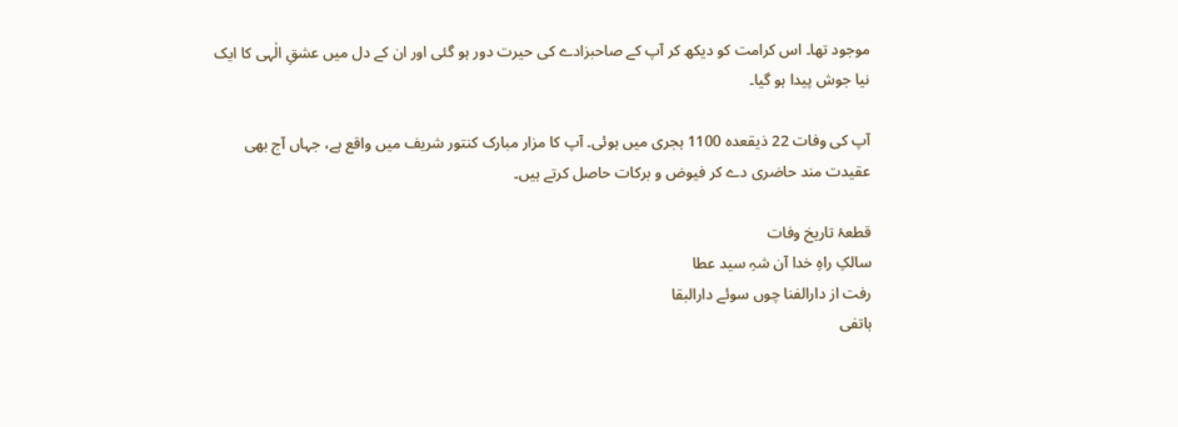موجود تھا۔ اس کرامت کو دیکھ کر آپ کے صاحبزادے کی حیرت دور ہو گئی اور ان کے دل میں عشقِ الٰہی کا ایک نیا جوش پیدا ہو گیا۔

آپ کی وفات 22 ذیقعدہ 1100 ہجری میں ہوئی۔ آپ کا مزار مبارک کنتور شریف میں واقع ہے، جہاں آج بھی عقیدت مند حاضری دے کر فیوض و برکات حاصل کرتے ہیں۔

قطعۂ تاریخ وفات
سالکِ راہِ خدا آن شہِ سید عطا
رفت از دارالفنا چوں سوئے دارالبقا
ہاتفی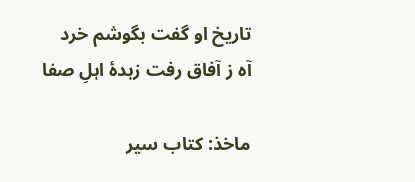تاریخ او گفت بگوشم خرد
آہ ز آفاق رفت زہدۂ اہلِ صفا

ماخذ: کتاب سیر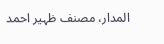المدار، مصنف ظہیر احمد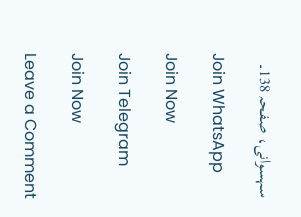سہسوانی، صفحہ 138۔

Join WhatsApp

Join Now

Join Telegram

Join Now

Leave a Comment